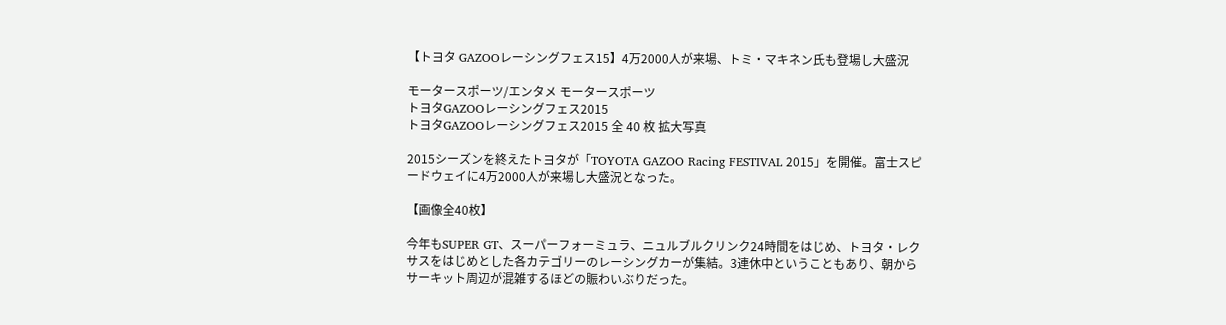【トヨタ GAZOOレーシングフェス15】4万2000人が来場、トミ・マキネン氏も登場し大盛況

モータースポーツ/エンタメ モータースポーツ
トヨタGAZOOレーシングフェス2015
トヨタGAZOOレーシングフェス2015 全 40 枚 拡大写真

2015シーズンを終えたトヨタが「TOYOTA GAZOO Racing FESTIVAL 2015」を開催。富士スピードウェイに4万2000人が来場し大盛況となった。

【画像全40枚】

今年もSUPER GT、スーパーフォーミュラ、ニュルブルクリンク24時間をはじめ、トヨタ・レクサスをはじめとした各カテゴリーのレーシングカーが集結。3連休中ということもあり、朝からサーキット周辺が混雑するほどの賑わいぶりだった。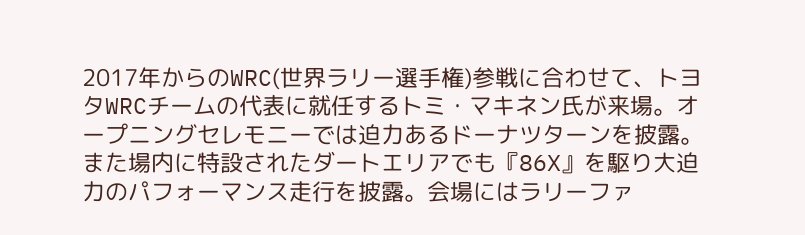2017年からのWRC(世界ラリー選手権)参戦に合わせて、トヨタWRCチームの代表に就任するトミ・マキネン氏が来場。オープニングセレモニーでは迫力あるドーナツターンを披露。また場内に特設されたダートエリアでも『86X』を駆り大迫力のパフォーマンス走行を披露。会場にはラリーファ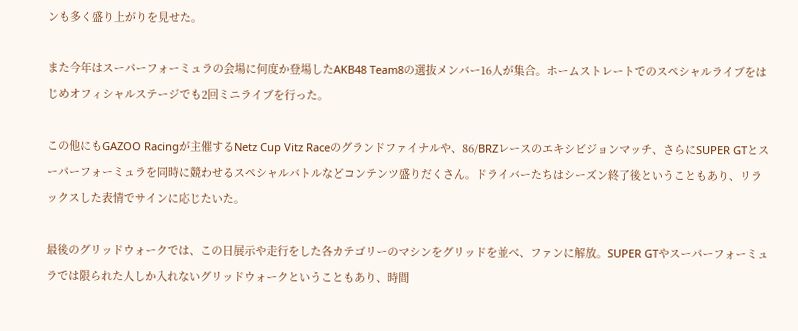ンも多く盛り上がりを見せた。

また今年はスーパーフォーミュラの会場に何度か登場したAKB48 Team8の選抜メンバー16人が集合。ホームストレートでのスペシャルライブをはじめオフィシャルステージでも2回ミニライブを行った。

この他にもGAZOO Racingが主催するNetz Cup Vitz Raceのグランドファイナルや、86/BRZレースのエキシビジョンマッチ、さらにSUPER GTとスーパーフォーミュラを同時に競わせるスペシャルバトルなどコンテンツ盛りだくさん。ドライバーたちはシーズン終了後ということもあり、リラックスした表情でサインに応じたいた。

最後のグリッドウォークでは、この日展示や走行をした各カテゴリーのマシンをグリッドを並べ、ファンに解放。SUPER GTやスーパーフォーミュラでは限られた人しか入れないグリッドウォークということもあり、時間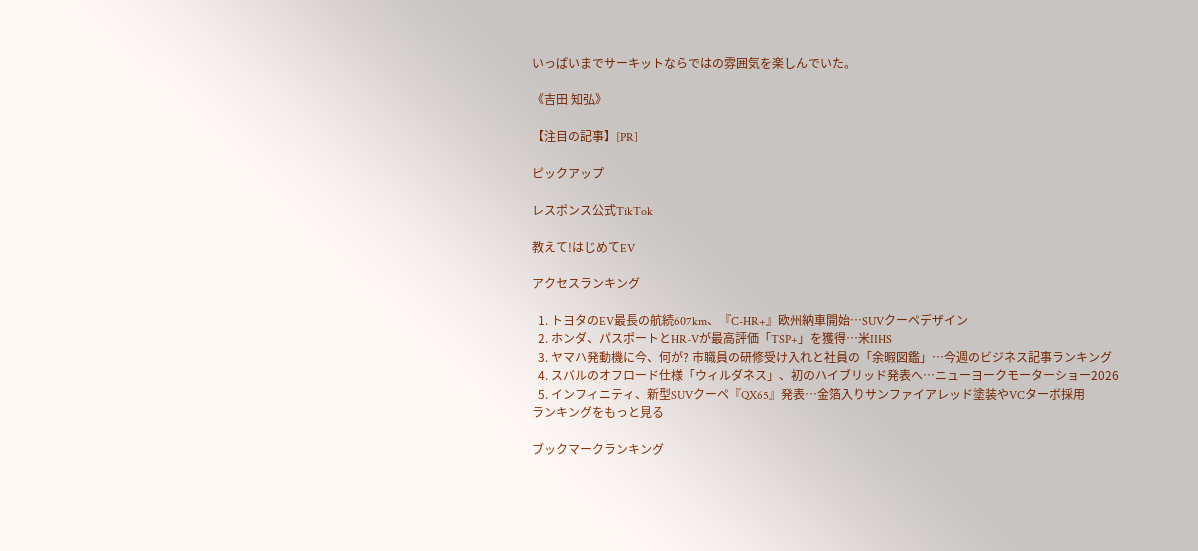いっぱいまでサーキットならではの雰囲気を楽しんでいた。

《吉田 知弘》

【注目の記事】[PR]

ピックアップ

レスポンス公式TikTok

教えて!はじめてEV

アクセスランキング

  1. トヨタのEV最長の航続607km、『C-HR+』欧州納車開始…SUVクーペデザイン
  2. ホンダ、パスポートとHR-Vが最高評価「TSP+」を獲得…米IIHS
  3. ヤマハ発動機に今、何が? 市職員の研修受け入れと社員の「余暇図鑑」…今週のビジネス記事ランキング
  4. スバルのオフロード仕様「ウィルダネス」、初のハイブリッド発表へ…ニューヨークモーターショー2026
  5. インフィニティ、新型SUVクーペ『QX65』発表…金箔入りサンファイアレッド塗装やVCターボ採用
ランキングをもっと見る

ブックマークランキング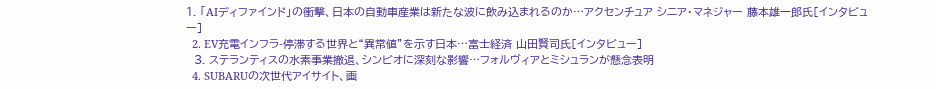1. 「AIディファインド」の衝撃、日本の自動車産業は新たな波に飲み込まれるのか…アクセンチュア シニア・マネジャー 藤本雄一郎氏[インタビュー]
  2. EV充電インフラ-停滞する世界と“異常値”を示す日本…富士経済 山田賢司氏[インタビュー]
  3. ステランティスの水素事業撤退、シンビオに深刻な影響…フォルヴィアとミシュランが懸念表明
  4. SUBARUの次世代アイサイト、画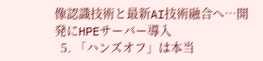像認識技術と最新AI技術融合へ…開発にHPEサーバー導入
  5. 「ハンズオフ」は本当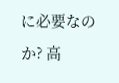に必要なのか? 高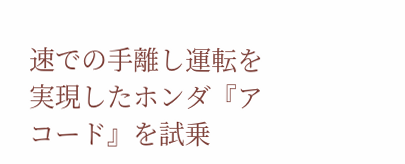速での手離し運転を実現したホンダ『アコード』を試乗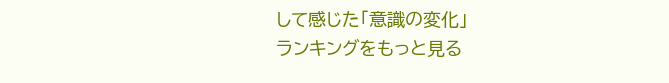して感じた「意識の変化」
ランキングをもっと見る